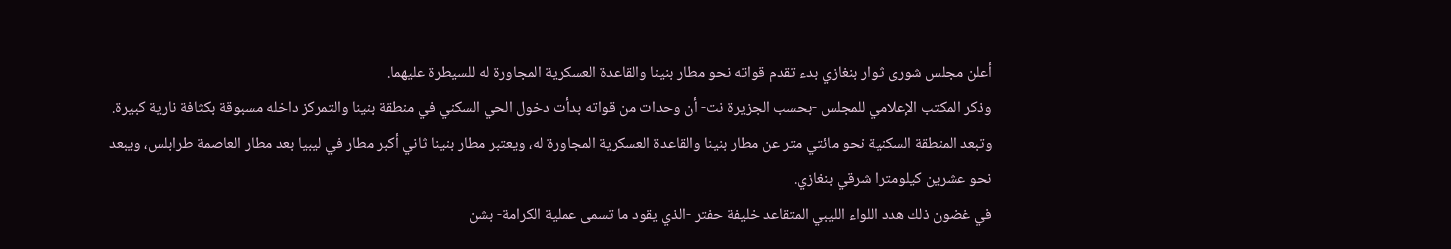أعلن مجلس شورى ثوار بنغازي بدء تقدم قواته نحو مطار بنينا والقاعدة العسكرية المجاورة له للسيطرة عليهما.
وذكر المكتب الإعلامي للمجلس -بحسب الجزيرة نت- أن وحدات من قواته بدأت دخول الحي السكني في منطقة بنينا والتمركز داخله مسبوقة بكثافة نارية كبيرة.
وتبعد المنطقة السكنية نحو مائتي متر عن مطار بنينا والقاعدة العسكرية المجاورة له، ويعتبر مطار بنينا ثاني أكبر مطار في ليبيا بعد مطار العاصمة طرابلس، ويبعد نحو عشرين كيلومترا شرقي بنغازي.
في غضون ذلك هدد اللواء الليبي المتقاعد خليفة حفتر -الذي يقود ما تسمى عملية الكرامة- بشن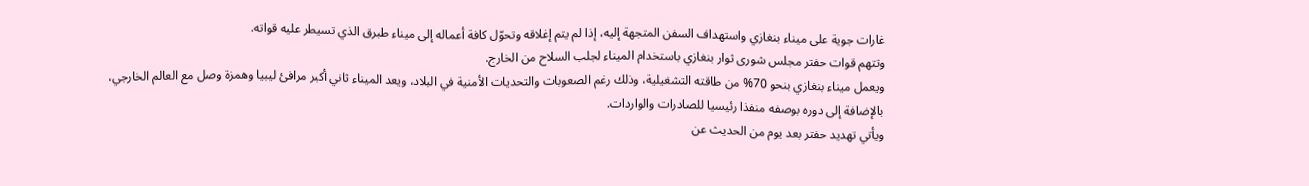غارات جوية على ميناء بنغازي واستهداف السفن المتجهة إليه، إذا لم يتم إغلاقه وتحوّل كافة أعماله إلى ميناء طبرق الذي تسيطر عليه قواته.
وتتهم قوات حفتر مجلس شورى ثوار بنغازي باستخدام الميناء لجلب السلاح من الخارج.
ويعمل ميناء بنغازي بنحو 70% من طاقته التشغيلية، وذلك رغم الصعوبات والتحديات الأمنية في البلاد، ويعد الميناء ثاني أكبر مرافئ ليبيا وهمزة وصل مع العالم الخارجي، بالإضافة إلى دوره بوصفه منفذا رئيسيا للصادرات والواردات.
ويأتي تهديد حفتر بعد يوم من الحديث عن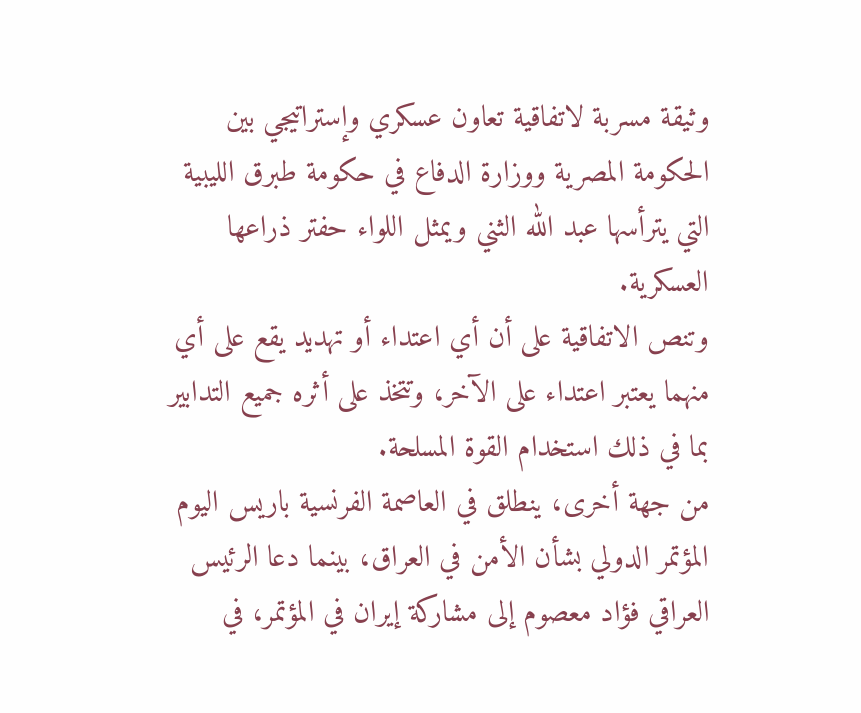وثيقة مسربة لاتفاقية تعاون عسكري وإستراتيجي بين الحكومة المصرية ووزارة الدفاع في حكومة طبرق الليبية التي يترأسها عبد الله الثني ويمثل اللواء حفتر ذراعها العسكرية.
وتنص الاتفاقية على أن أي اعتداء أو تهديد يقع على أي منهما يعتبر اعتداء على الآخر، وتتخذ على أثره جميع التدابير بما في ذلك استخدام القوة المسلحة.
من جهة أخرى، ينطلق في العاصمة الفرنسية باريس اليوم المؤتمر الدولي بشأن الأمن في العراق، بينما دعا الرئيس العراقي فؤاد معصوم إلى مشاركة إيران في المؤتمر، في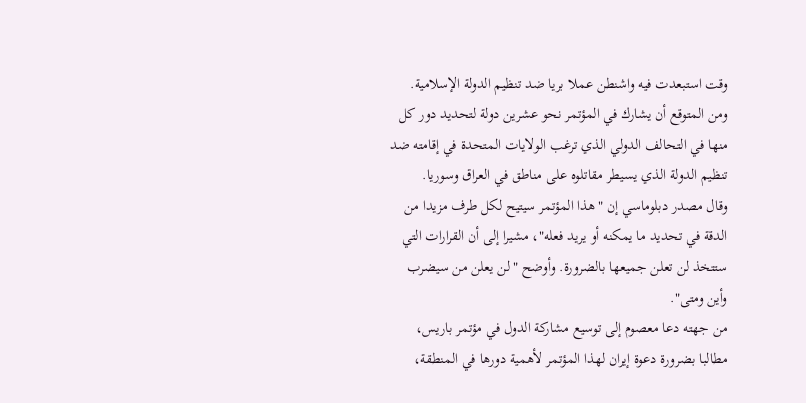وقت استبعدت فيه واشنطن عملا بريا ضد تنظيم الدولة الإسلامية.
ومن المتوقع أن يشارك في المؤتمر نحو عشرين دولة لتحديد دور كل منها في التحالف الدولي الذي ترغب الولايات المتحدة في إقامته ضد تنظيم الدولة الذي يسيطر مقاتلوه على مناطق في العراق وسوريا.
وقال مصدر دبلوماسي إن "هذا المؤتمر سيتيح لكل طرف مزيدا من الدقة في تحديد ما يمكنه أو يريد فعله"، مشيرا إلى أن القرارات التي ستتخذ لن تعلن جميعها بالضرورة. وأوضح "لن يعلن من سيضرب وأين ومتى".
من جهته دعا معصوم إلى توسيع مشاركة الدول في مؤتمر باريس، مطالبا بضرورة دعوة إيران لهذا المؤتمر لأهمية دورها في المنطقة،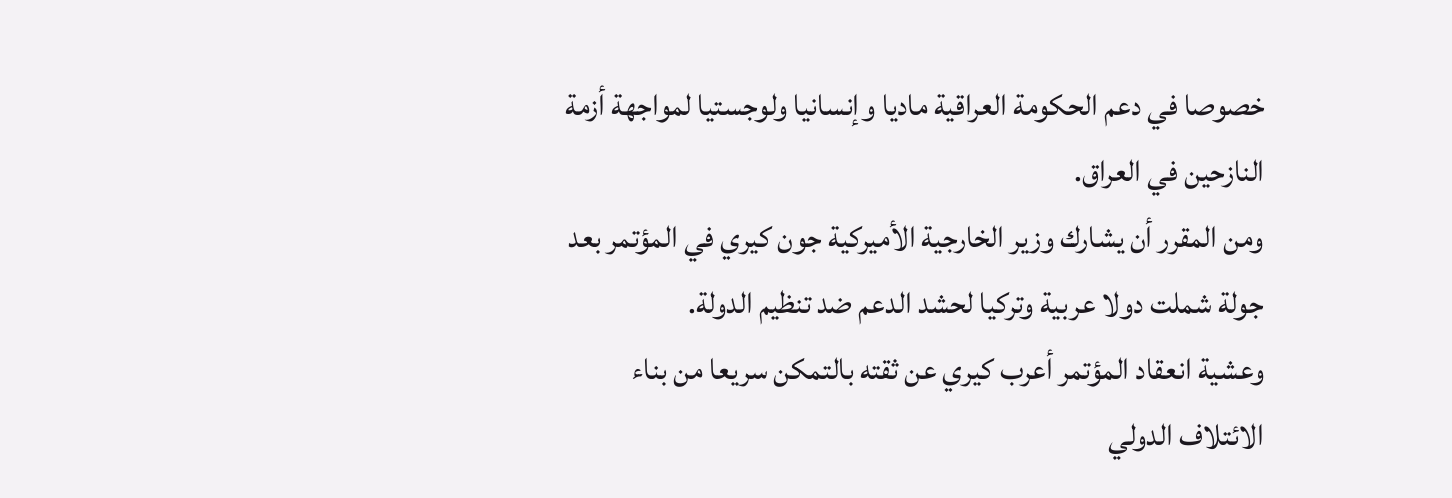خصوصا في دعم الحكومة العراقية ماديا وإنسانيا ولوجستيا لمواجهة أزمة النازحين في العراق.
ومن المقرر أن يشارك وزير الخارجية الأميركية جون كيري في المؤتمر بعد جولة شملت دولا عربية وتركيا لحشد الدعم ضد تنظيم الدولة.
وعشية انعقاد المؤتمر أعرب كيري عن ثقته بالتمكن سريعا من بناء الائتلاف الدولي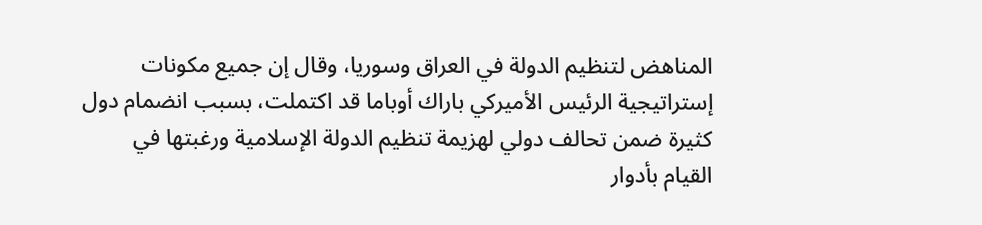المناهض لتنظيم الدولة في العراق وسوريا، وقال إن جميع مكونات إستراتيجية الرئيس الأميركي باراك أوباما قد اكتملت، بسبب انضمام دول كثيرة ضمن تحالف دولي لهزيمة تنظيم الدولة الإسلامية ورغبتها في القيام بأدوار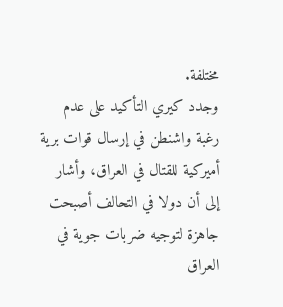مختلفة.
وجدد كيري التأكيد على عدم رغبة واشنطن في إرسال قوات برية أميركية للقتال في العراق، وأشار إلى أن دولا في التحالف أصبحت جاهزة لتوجيه ضربات جوية في العراق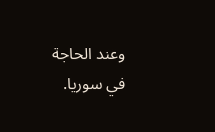وعند الحاجة في سوريا.